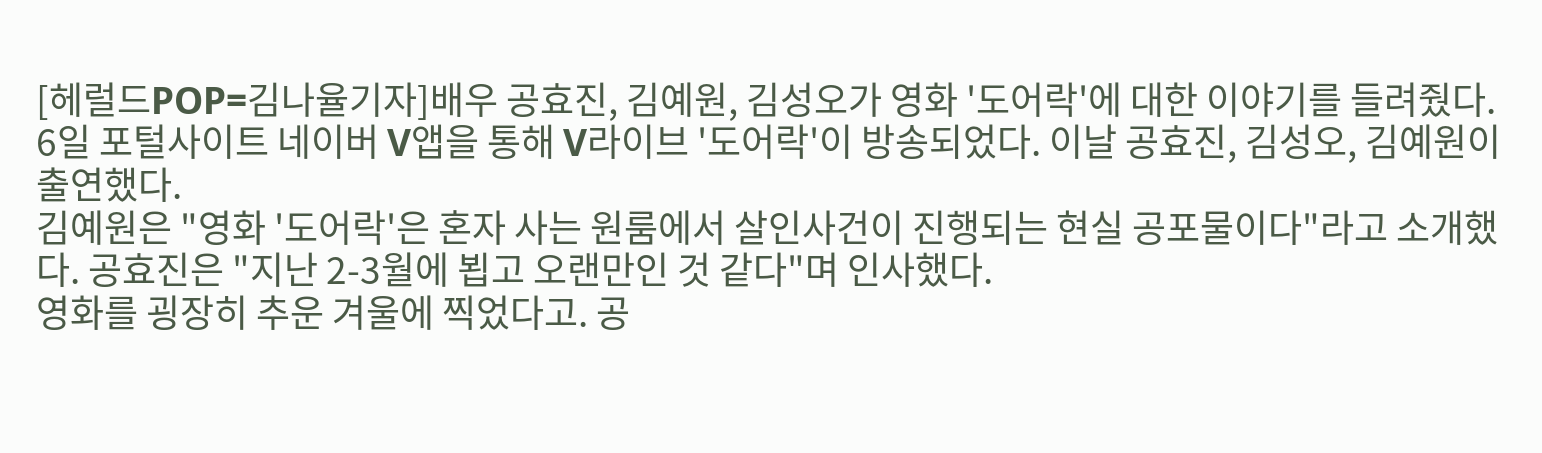[헤럴드POP=김나율기자]배우 공효진, 김예원, 김성오가 영화 '도어락'에 대한 이야기를 들려줬다.
6일 포털사이트 네이버 V앱을 통해 V라이브 '도어락'이 방송되었다. 이날 공효진, 김성오, 김예원이 출연했다.
김예원은 "영화 '도어락'은 혼자 사는 원룸에서 살인사건이 진행되는 현실 공포물이다"라고 소개했다. 공효진은 "지난 2-3월에 뵙고 오랜만인 것 같다"며 인사했다.
영화를 굉장히 추운 겨울에 찍었다고. 공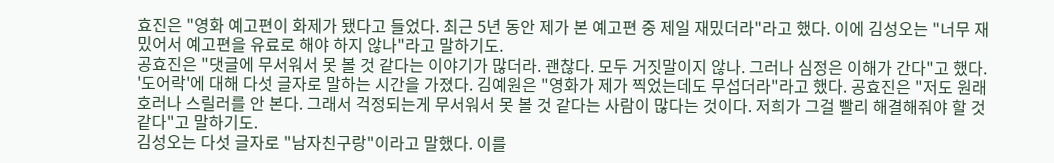효진은 "영화 예고편이 화제가 됐다고 들었다. 최근 5년 동안 제가 본 예고편 중 제일 재밌더라"라고 했다. 이에 김성오는 "너무 재밌어서 예고편을 유료로 해야 하지 않나"라고 말하기도.
공효진은 "댓글에 무서워서 못 볼 것 같다는 이야기가 많더라. 괜찮다. 모두 거짓말이지 않나. 그러나 심정은 이해가 간다"고 했다.
'도어락'에 대해 다섯 글자로 말하는 시간을 가졌다. 김예원은 "영화가 제가 찍었는데도 무섭더라"라고 했다. 공효진은 "저도 원래 호러나 스릴러를 안 본다. 그래서 걱정되는게 무서워서 못 볼 것 같다는 사람이 많다는 것이다. 저희가 그걸 빨리 해결해줘야 할 것 같다"고 말하기도.
김성오는 다섯 글자로 "남자친구랑"이라고 말했다. 이를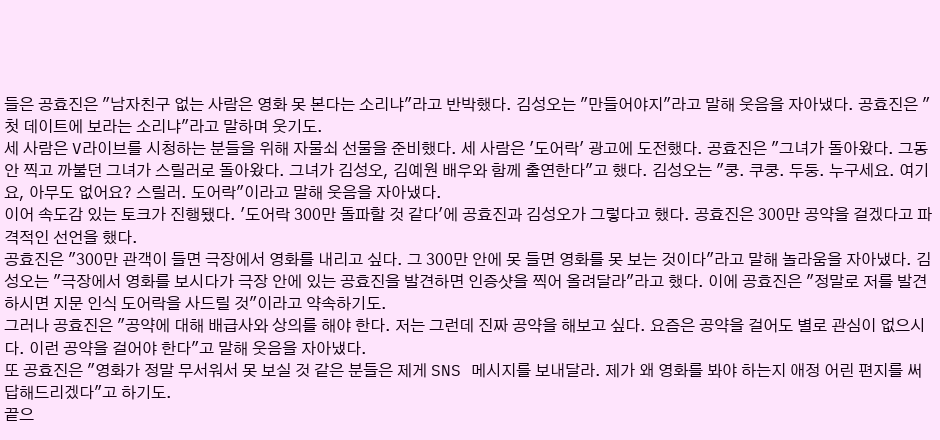들은 공효진은 "남자친구 없는 사람은 영화 못 본다는 소리냐"라고 반박했다. 김성오는 "만들어야지"라고 말해 웃음을 자아냈다. 공효진은 "첫 데이트에 보라는 소리냐"라고 말하며 웃기도.
세 사람은 V라이브를 시청하는 분들을 위해 자물쇠 선물을 준비했다. 세 사람은 '도어락' 광고에 도전했다. 공효진은 "그녀가 돌아왔다. 그동안 찍고 까불던 그녀가 스릴러로 돌아왔다. 그녀가 김성오, 김예원 배우와 함께 출연한다"고 했다. 김성오는 "쿵. 쿠쿵. 두둥. 누구세요. 여기요, 아무도 없어요? 스릴러. 도어락"이라고 말해 웃음을 자아냈다.
이어 속도감 있는 토크가 진행됐다. '도어락 300만 돌파할 것 같다'에 공효진과 김성오가 그렇다고 했다. 공효진은 300만 공약을 걸겠다고 파격적인 선언을 했다.
공효진은 "300만 관객이 들면 극장에서 영화를 내리고 싶다. 그 300만 안에 못 들면 영화를 못 보는 것이다"라고 말해 놀라움을 자아냈다. 김성오는 "극장에서 영화를 보시다가 극장 안에 있는 공효진을 발견하면 인증샷을 찍어 올려달라"라고 했다. 이에 공효진은 "정말로 저를 발견하시면 지문 인식 도어락을 사드릴 것"이라고 약속하기도.
그러나 공효진은 "공약에 대해 배급사와 상의를 해야 한다. 저는 그런데 진짜 공약을 해보고 싶다. 요즘은 공약을 걸어도 별로 관심이 없으시다. 이런 공약을 걸어야 한다"고 말해 웃음을 자아냈다.
또 공효진은 "영화가 정말 무서워서 못 보실 것 같은 분들은 제게 SNS 메시지를 보내달라. 제가 왜 영화를 봐야 하는지 애정 어린 편지를 써 답해드리겠다"고 하기도.
끝으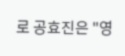로 공효진은 "영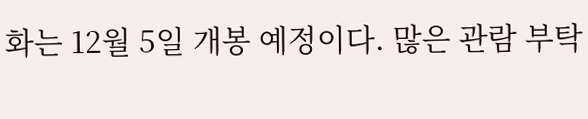화는 12월 5일 개봉 예정이다. 많은 관람 부탁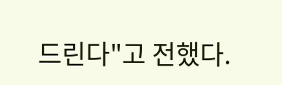드린다"고 전했다.